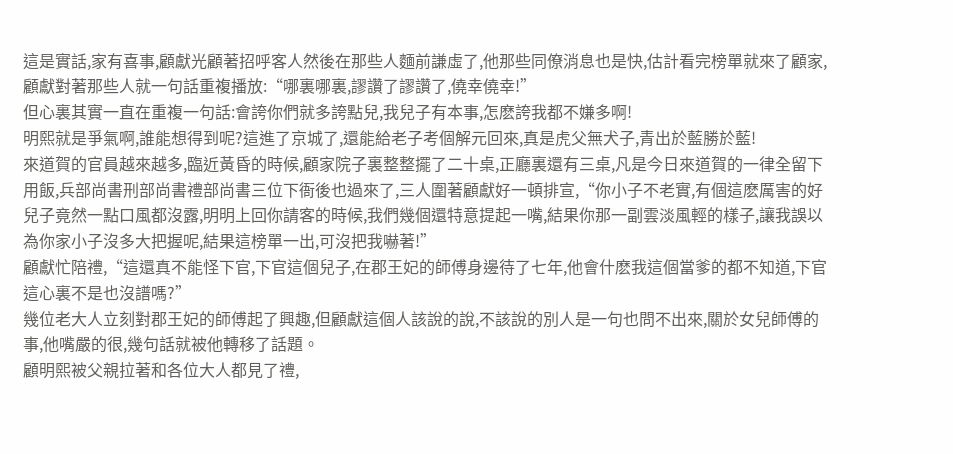這是實話,家有喜事,顧獻光顧著招呼客人然後在那些人麵前謙虛了,他那些同僚消息也是快,估計看完榜單就來了顧家,顧獻對著那些人就一句話重複播放:“哪裏哪裏,謬讚了謬讚了,僥幸僥幸!”
但心裏其實一直在重複一句話:會誇你們就多誇點兒,我兒子有本事,怎麽誇我都不嫌多啊!
明熙就是爭氣啊,誰能想得到呢?這進了京城了,還能給老子考個解元回來,真是虎父無犬子,青出於藍勝於藍!
來道賀的官員越來越多,臨近黃昏的時候,顧家院子裏整整擺了二十桌,正廳裏還有三桌,凡是今日來道賀的一律全留下用飯,兵部尚書刑部尚書禮部尚書三位下衙後也過來了,三人圍著顧獻好一頓排宣,“你小子不老實,有個這麽厲害的好兒子竟然一點口風都沒露,明明上回你請客的時候,我們幾個還特意提起一嘴,結果你那一副雲淡風輕的樣子,讓我誤以為你家小子沒多大把握呢,結果這榜單一出,可沒把我嚇著!”
顧獻忙陪禮,“這還真不能怪下官,下官這個兒子,在郡王妃的師傅身邊待了七年,他會什麽我這個當爹的都不知道,下官這心裏不是也沒譜嗎?”
幾位老大人立刻對郡王妃的師傅起了興趣,但顧獻這個人該說的說,不該說的別人是一句也問不出來,關於女兒師傅的事,他嘴嚴的很,幾句話就被他轉移了話題。
顧明熙被父親拉著和各位大人都見了禮,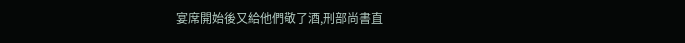宴席開始後又給他們敬了酒,刑部尚書直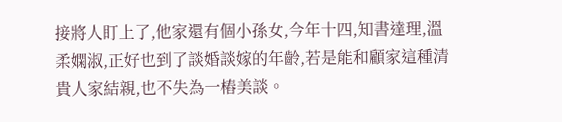接將人盯上了,他家還有個小孫女,今年十四,知書達理,溫柔嫻淑,正好也到了談婚談嫁的年齡,若是能和顧家這種清貴人家結親,也不失為一樁美談。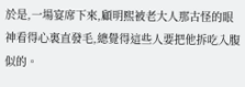於是,一場宴席下來,顧明熙被老大人那古怪的眼神看得心裏直發毛,總覺得這些人要把他拆吃入腹似的。